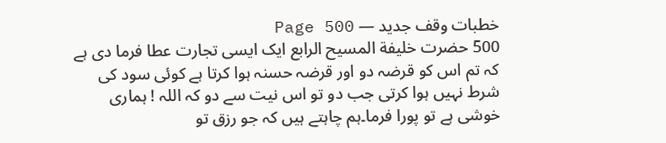خطبات وقف جدید — Page 500
500 حضرت خلیفة المسیح الرابع ایک ایسی تجارت عطا فرما دی ہے کہ تم اس کو قرضہ دو اور قرضہ حسنہ ہوا کرتا ہے کوئی سود کی شرط نہیں ہوا کرتی جب دو تو اس نیت سے دو کہ اللہ ! ہماری خوشی ہے تو پورا فرما۔ہم چاہتے ہیں کہ جو رزق تو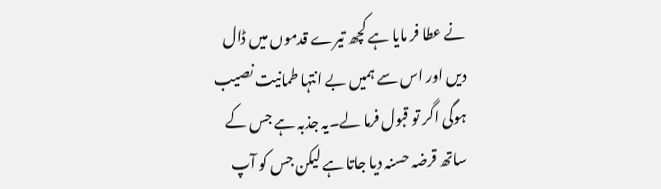نے عطا فر مایا ہے کچھ تیرے قدموں میں ڈال دیں اور اس سے ہمیں بے انتہا طمانیت نصیب ہوگی اگر تو قبول فرما لے۔یہ جذبہ ہے جس کے ساتھ قرضہ حسنہ دیا جاتا ہے لیکن جس کو آپ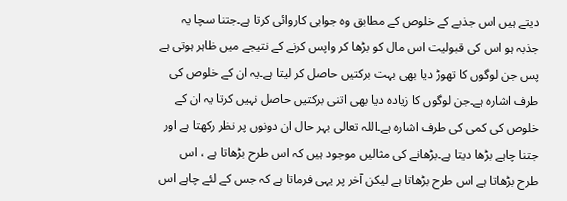دیتے ہیں اس جذبے کے خلوص کے مطابق وہ جوابی کاروائی کرتا ہے۔جتنا سچا یہ جذبہ ہو اس کی قبولیت اس مال کو بڑھا کر واپس کرنے کے نتیجے میں ظاہر ہوتی ہے پس جن لوگوں کا تھوڑ دیا بھی بہت برکتیں حاصل کر لیتا ہے۔یہ ان کے خلوص کی طرف اشارہ ہے۔جن لوگوں کا زیادہ دیا بھی اتنی برکتیں حاصل نہیں کرتا یہ ان کے خلوص کی کمی کی طرف اشارہ ہے۔اللہ تعالی بہر حال ان دونوں پر نظر رکھتا ہے اور جتنا چاہے بڑھا دیتا ہے۔بڑھانے کی مثالیں موجود ہیں کہ اس طرح بڑھاتا ہے ، اس طرح بڑھاتا ہے اس طرح بڑھاتا ہے لیکن آخر پر یہی فرماتا ہے کہ جس کے لئے چاہے اس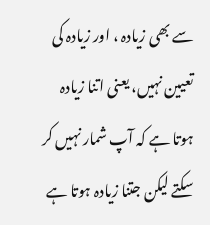سے بھی زیادہ ، اور زیادہ کی تعیین نہیں، یعنی اتنا زیادہ ہوتا ہے کہ آپ شمار نہیں کر سکتے لیکن جتنا زیادہ ہوتا ہے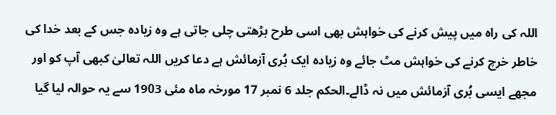اللہ کی راہ میں پیش کرنے کی خواہش بھی اسی طرح بڑھتی چلی جاتی ہے وہ زیادہ جس کے بعد خدا کی خاطر خرچ کرنے کی خواہش مٹ جائے وہ زیادہ ایک بُری آزمائش ہے دعا کریں اللہ تعالیٰ کبھی آپ کو اور مجھے ایسی بُری آزمائش میں نہ ڈالے۔الحکم جلد 6 نمبر 17 مورخہ ماہ مئی 1903 سے یہ حوالہ لیا گیا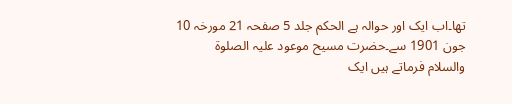تھا۔اب ایک اور حوالہ ہے الحکم جلد 5 صفحہ 21 مورخہ 10 جون 1901 سے۔حضرت مسیح موعود علیہ الصلوۃ والسلام فرماتے ہیں ایک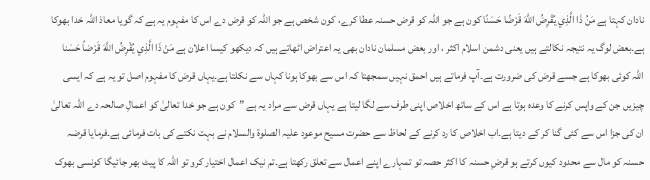نادان کہتا ہے مَنُ ذَا الَّذِي يُقْرِضُ اللَّهَ قَرْضًا حَسَنًا کون ہے جو اللہ کو قرض حسنہ عطا کرے، کون شخص ہے جو اللہ کو قرض دے اس کا مفہوم یہ ہے کہ گویا معاذ اللہ خدا بھوکا ہے۔بعض لوگ یہ نتیجہ نکالتے ہیں یعنی دشمن اسلام اکثر ، اور بعض مسلمان نادان بھی یہ اعتراض اٹھاتے ہیں کہ دیکھو کیسا اعلان ہے مَنْ ذَا الَّذِي يُقْرِضُ اللَّهَ قَرْضاً حَسَنا اللہ کوئی بھوکا ہے جسے قرض کی ضرورت ہے۔آپ فرماتے ہیں احمق نہیں سمجھتا کہ اس سے بھوکا ہونا کہاں سے نکلتا ہے۔یہاں قرض کا مفہوم اصل تو یہ ہے کہ ایسی چیزیں جن کے واپس کرنے کا وعدہ ہوتا ہے اس کے ساتھ اخلاص اپنی طرف سے لگا لیتا ہے یہاں قرض سے مراد یہ ہے ”کون ہے جو خدا تعالیٰ کو اعمالِ صالحہ دے اللہ تعالیٰ ان کی جزا اس سے کئی گنا کر کے دیتا ہے۔اب اخلاص کا رد کرنے کے لحاظ سے حضرت مسیح موعود علیہ الصلوۃ والسلام نے بہت نکتے کی بات فرمائی ہے۔فرمایا قرضہ حسنہ کو مال سے محدود کیوں کرتے ہو قرضِ حسنہ کا اکثر حصہ تو تمہارے اپنے اعمال سے تعلق رکھتا ہے۔تم نیک اعمال اختیار کرو تو اللہ کا پیٹ بھر جائیگا کونسی بھوک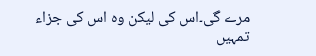مرے گی۔اس کی لیکن وہ اس کی جزاء تمہیں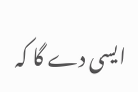ایسی دے گا کہ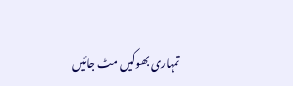تمہاری بھوکیں مٹ جائیں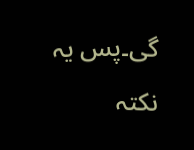گی۔پس یہ نکتہ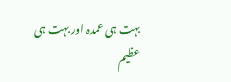بہت ہی عمدہ اور بہت ہی عظیم